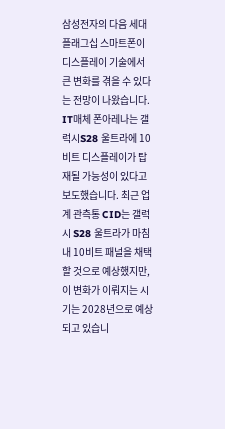삼성전자의 다음 세대 플래그십 스마트폰이 디스플레이 기술에서 큰 변화를 겪을 수 있다는 전망이 나왔습니다. IT매체 폰아레나는 갤럭시S28 울트라에 10비트 디스플레이가 탑재될 가능성이 있다고 보도했습니다. 최근 업계 관측통 CID는 갤럭시 S28 울트라가 마침내 10비트 패널을 채택할 것으로 예상했지만, 이 변화가 이뤄지는 시기는 2028년으로 예상되고 있습니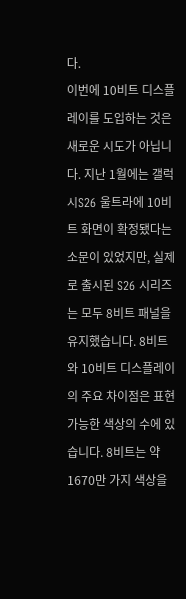다.
이번에 10비트 디스플레이를 도입하는 것은 새로운 시도가 아닙니다. 지난 1월에는 갤럭시S26 울트라에 10비트 화면이 확정됐다는 소문이 있었지만, 실제로 출시된 S26 시리즈는 모두 8비트 패널을 유지했습니다. 8비트와 10비트 디스플레이의 주요 차이점은 표현 가능한 색상의 수에 있습니다. 8비트는 약 1670만 가지 색상을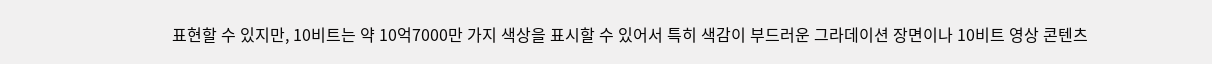표현할 수 있지만, 10비트는 약 10억7000만 가지 색상을 표시할 수 있어서 특히 색감이 부드러운 그라데이션 장면이나 10비트 영상 콘텐츠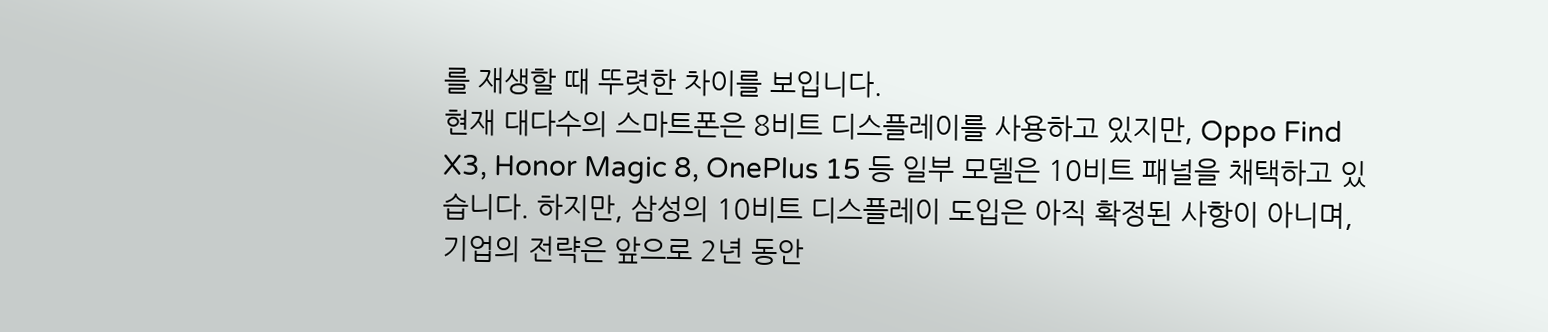를 재생할 때 뚜렷한 차이를 보입니다.
현재 대다수의 스마트폰은 8비트 디스플레이를 사용하고 있지만, Oppo Find X3, Honor Magic 8, OnePlus 15 등 일부 모델은 10비트 패널을 채택하고 있습니다. 하지만, 삼성의 10비트 디스플레이 도입은 아직 확정된 사항이 아니며, 기업의 전략은 앞으로 2년 동안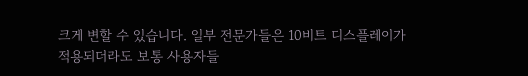크게 변할 수 있습니다. 일부 전문가들은 10비트 디스플레이가 적용되더라도 보통 사용자들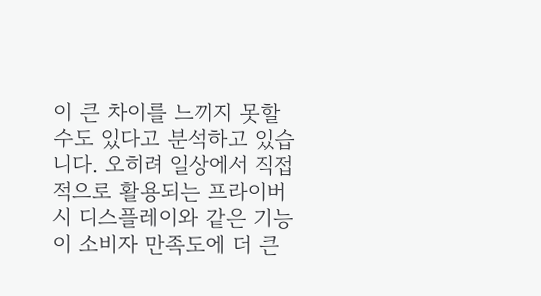이 큰 차이를 느끼지 못할 수도 있다고 분석하고 있습니다. 오히려 일상에서 직접적으로 활용되는 프라이버시 디스플레이와 같은 기능이 소비자 만족도에 더 큰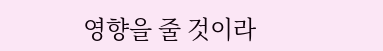영향을 줄 것이라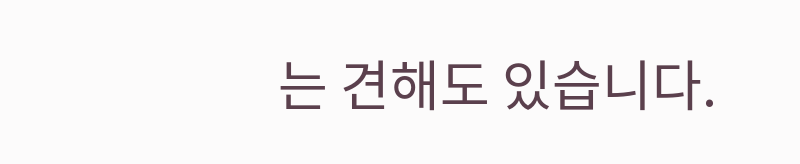는 견해도 있습니다.